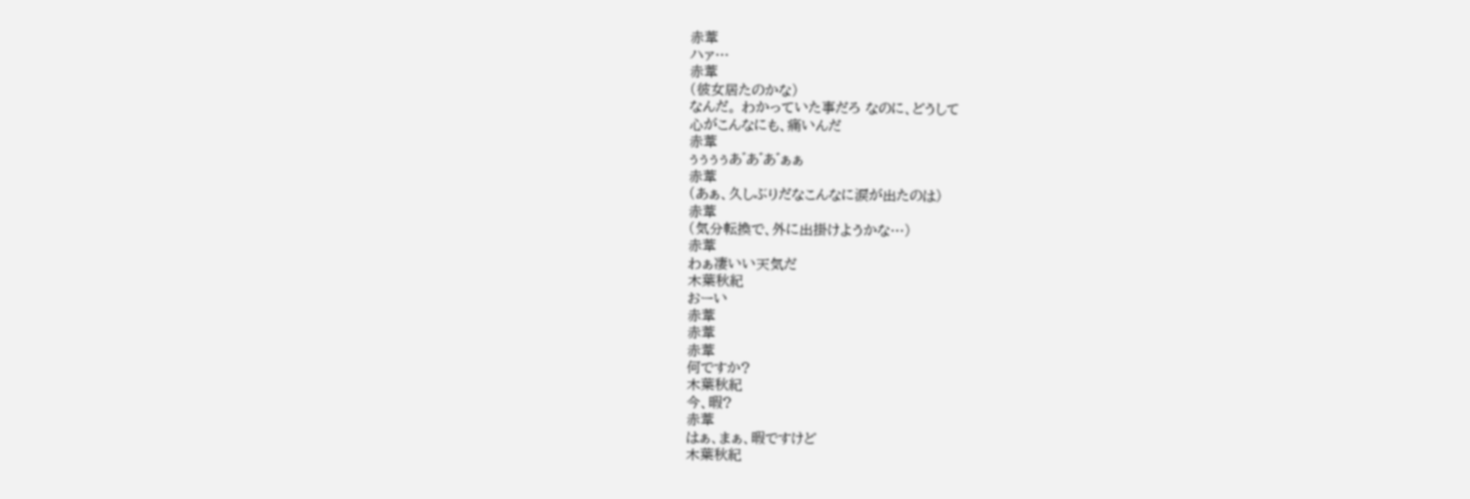赤葦
ハァ…
赤葦
(彼女居たのかな)
なんだ。 わかっていた事だろ なのに、どうして
心がこんなにも、痛いんだ
赤葦
ぅぅぅぅあ゛あ゛あ゛ぁぁ
赤葦
(あぁ、久しぶりだなこんなに涙が出たのは)
赤葦
(気分転換で、外に出掛けようかな…)
赤葦
わぁ凄いい天気だ
木葉秋紀
おーい
赤葦
赤葦
赤葦
何ですか?
木葉秋紀
今、暇?
赤葦
はぁ、まぁ、暇ですけど
木葉秋紀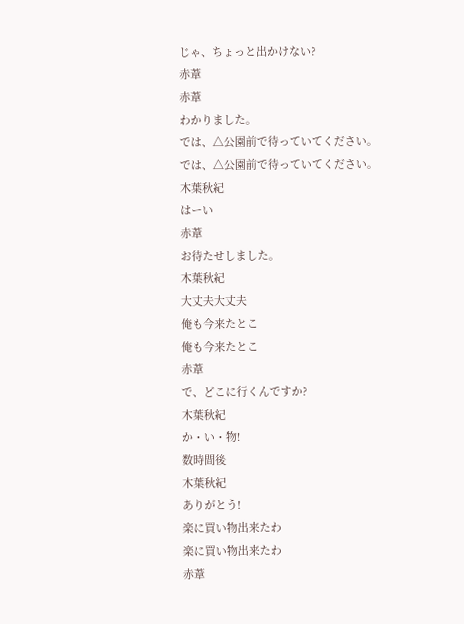じゃ、ちょっと出かけない?
赤葦
赤葦
わかりました。
では、△公園前で待っていてください。
では、△公園前で待っていてください。
木葉秋紀
はーい
赤葦
お待たせしました。
木葉秋紀
大丈夫大丈夫
俺も今来たとこ
俺も今来たとこ
赤葦
で、どこに行くんですか?
木葉秋紀
か・い・物!
数時間後
木葉秋紀
ありがとう!
楽に買い物出来たわ
楽に買い物出来たわ
赤葦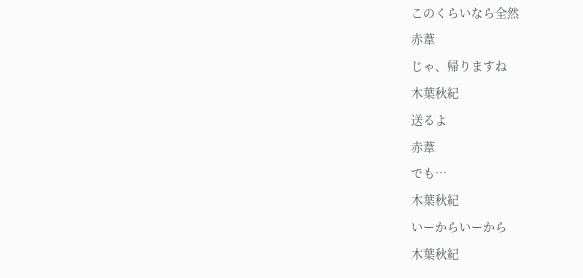このくらいなら全然
赤葦
じゃ、帰りますね
木葉秋紀
送るよ
赤葦
でも…
木葉秋紀
いーからいーから
木葉秋紀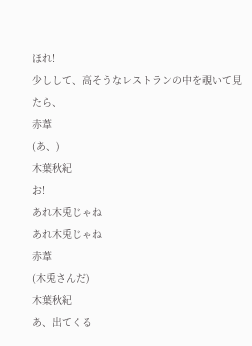ほれ!
少しして、高そうなレストランの中を覗いて見たら、
赤葦
(あ、)
木葉秋紀
お!
あれ木兎じゃね
あれ木兎じゃね
赤葦
(木兎さんだ)
木葉秋紀
あ、出てくる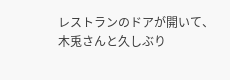レストランのドアが開いて、 木兎さんと久しぶり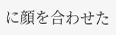に顔を合わせた